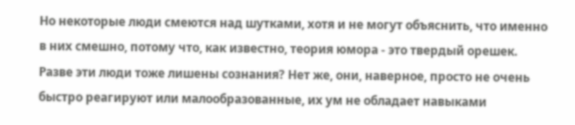Но некоторые люди смеются над шутками, хотя и не могут объяснить, что именно в них смешно, потому что, как известно, теория юмора - это твердый орешек. Разве эти люди тоже лишены сознания? Нет же, они, наверное, просто не очень быстро реагируют или малообразованные, их ум не обладает навыками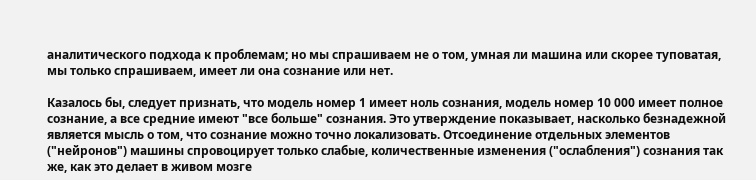аналитического подхода к проблемам; но мы спрашиваем не о том, умная ли машина или скорее туповатая, мы только спрашиваем, имеет ли она сознание или нет.

Казалось бы, следует признать, что модель номер 1 имеет ноль сознания, модель номер 10 000 имеет полное сознание, а все средние имеют "все больше" сознания. Это утверждение показывает, насколько безнадежной является мысль о том, что сознание можно точно локализовать. Отсоединение отдельных элементов ("нейронов") машины спровоцирует только слабые, количественные изменения ("ослабления") сознания так же, как это делает в живом мозге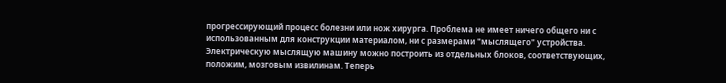прогрессирующий процесс болезни или нож хирурга. Проблема не имеет ничего общего ни с использованным для конструкции материалом, ни с размерами "мыслящего" устройства. Электрическую мыслящую машину можно построить из отдельных блоков, соответствующих, положим, мозговым извилинам. Теперь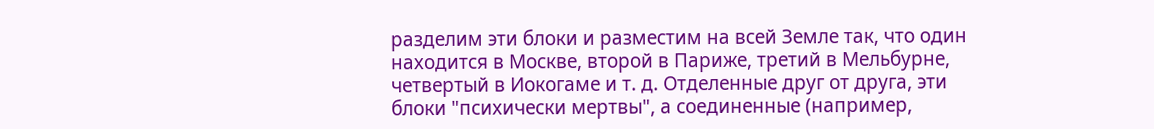разделим эти блоки и разместим на всей Земле так, что один находится в Москве, второй в Париже, третий в Мельбурне, четвертый в Иокогаме и т. д. Отделенные друг от друга, эти блоки "психически мертвы", а соединенные (например,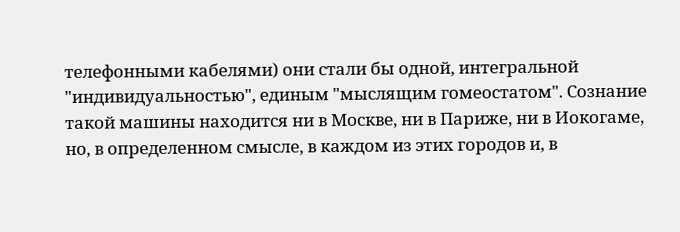телефонными кабелями) они стали бы одной, интегральной "индивидуальностью", единым "мыслящим гомеостатом". Сознание такой машины находится ни в Москве, ни в Париже, ни в Иокогаме, но, в определенном смысле, в каждом из этих городов и, в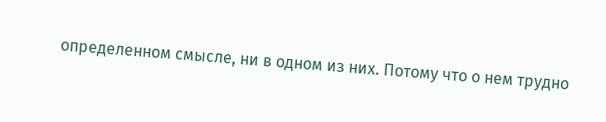определенном смысле, ни в одном из них. Потому что о нем трудно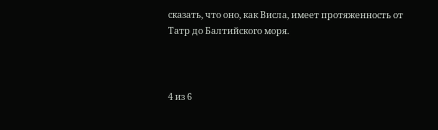сказать, что оно, как Висла, имеет протяженность от Татр до Балтийского моря.



4 из 6